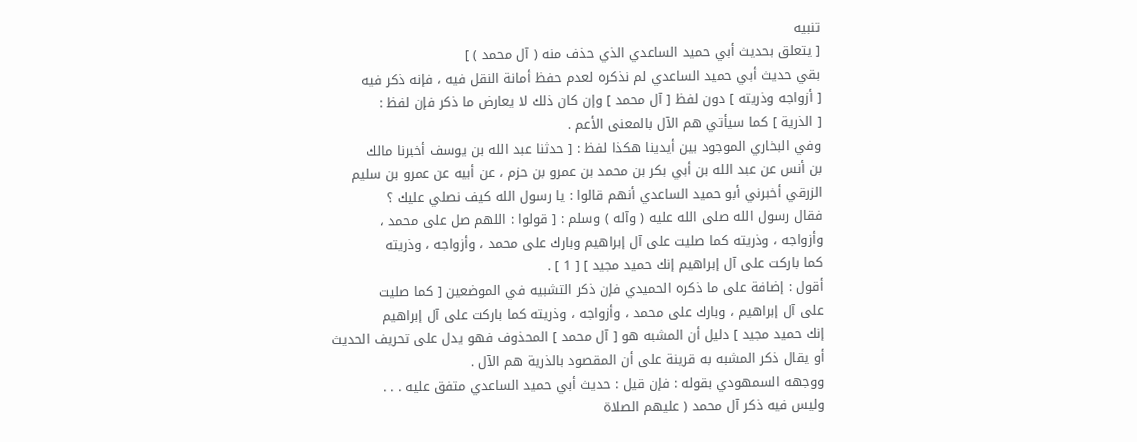تنبيه
[ يتعلق بحديث أبي حميد الساعدي الذي حذف منه ( آل محمد ) ]
بقي حديث أبي حميد الساعدي لم نذكره لعدم حفظ أمانة النقل فيه ، فإنه ذكر فيه
[ أزواجه وذريته ] دون لفظ [ آل محمد ] وإن كان ذلك لا يعارض ما ذكر فإن لفظ :
[ الذرية ] كما سيأتي هم الآل بالمعنى الأعم .
وفي البخاري الموجود بين أيدينا هكذا لفظ : [ حدثنا عبد الله بن يوسف أخبرنا مالك
بن أنس عن عبد الله بن أبي بكر بن محمد بن عمرو بن حزم ، عن أبيه عن عمرو بن سليم
الزرقي أخبرني أبو حميد الساعدي أنهم قالوا : يا رسول الله كيف نصلي عليك ؟
فقال رسول الله صلى الله عليه ( وآله ) وسلم : [ قولوا : اللهم صل على محمد ،
وأزواجه ، وذريته كما صليت على آل إبراهيم وبارك على محمد ، وأزواجه ، وذريته
كما باركت على آل إبراهيم إنك حميد مجيد ] [ 1 ] .
أقول : إضافة على ما ذكره الحميدي فإن ذكر التشبيه في الموضعين [ كما صليت
على آل إبراهيم ، وبارك على محمد ، وأزواجه ، وذريته كما باركت على آل إبراهيم
إنك حميد مجيد ] دليل أن المشبه هو [ آل محمد ] المحذوف فهو يدل على تحريف الحديث
أو يقال ذكر المشبه به قرينة على أن المقصود بالذرية هم الآل .
ووجهه السمهودي بقوله : فإن قيل : حديث أبي حميد الساعدي متفق عليه . . .
وليس فيه ذكر آل محمد ( عليهم الصلاة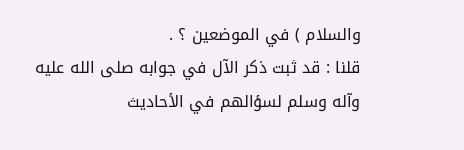والسلام ) في الموضعين ؟ .
قلنا : قد ثبت ذكر الآل في جوابه صلى الله عليه وآله وسلم لسؤالهم في الأحاديث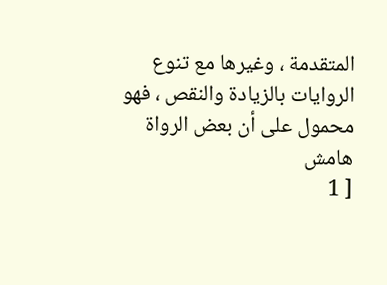المتقدمة ، وغيرها مع تنوع الروايات بالزيادة والنقص ، فهو محمول على أن بعض الرواة
هامش
[ 1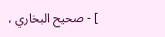] - صحيح البخاري ،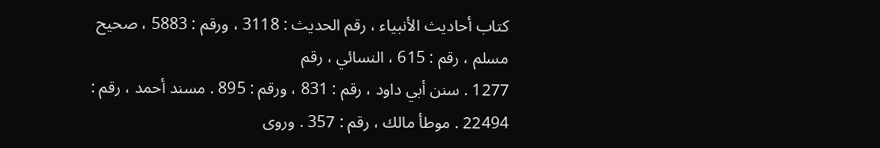كتاب أحاديث الأنبياء ، رقم الحديث : 3118 ، ورقم : 5883 ، صحيح مسلم ، رقم : 615 ، النسائي ، رقم
1277 . سنن أبي داود ، رقم : 831 ، ورقم : 895 . مسند أحمد ، رقم : 22494 . موطأ مالك ، رقم : 357 . وروى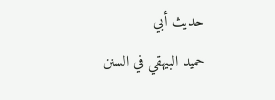حديث أبي
حميد البيهقي في السنن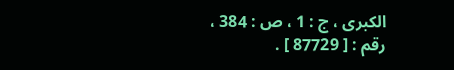الكبرى ، ج : 1 ، ص : 384 ، رقم : [ 87729 ] .